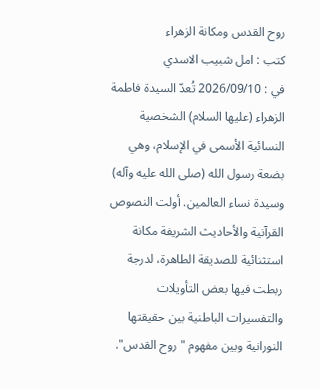روح القدس ومكانة الزهراء
كتب : امل شبيب الاسدي
في : 2026/09/10 تُعدّ السيدة فاطمة الزهراء (عليها السلام) الشخصية النسائية الأسمى في الإسلام، وهي بضعة رسول الله (صلى الله عليه وآله) وسيدة نساء العالمين. أولت النصوص القرآنية والأحاديث الشريفة مكانة استثنائية للصديقة الطاهرة، لدرجة ربطت فيها بعض التأويلات والتفسيرات الباطنية بين حقيقتها النورانية وبين مفهوم "روح القدس".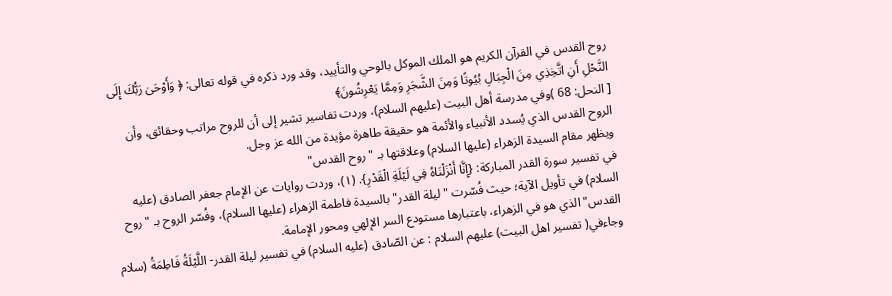روح القدس في القرآن الكريم هو الملك الموكل بالوحي والتأييد، وقد ورد ذكره في قوله تعالى: ﴿ وَأَوْحَىٰ رَبُّكَ إِلَى النَّحْلِ أَنِ اتَّخِذِي مِنَ الْجِبَالِ بُيُوتًا وَمِنَ الشَّجَرِ وَمِمَّا يَعْرِشُونَ﴾
[ النحل: 68 )وفي مدرسة أهل البيت (عليهم السلام)، وردت تفاسير تشير إلى أن للروح مراتب وحقائق، وأن الروح القدس الذي يُسدد الأنبياء والأئمة هو حقيقة طاهرة مؤيدة من الله عز وجل.
ويظهر مقام السيدة الزهراء (عليها السلام) وعلاقتها بـ "روح القدس"
في تفسير سورة القدر المباركة: {إِنَّا أَنْزَلْنَاهُ فِي لَيْلَةِ الْقَدْرِ}. (١)، وردت روايات عن الإمام جعفر الصادق (عليه السلام) في تأويل الآية؛ حيث فُسّرت "ليلة القدر" بالسيدة فاطمة الزهراء (عليها السلام)، وفُسّر الروح بـ "روح القدس" الذي هو في الزهراء، باعتبارها مستودع السر الإلهي ومحور الإمامة.
وجاءفي( تفسير اهل البيت) عليهم السلام : عن الصّادق (علیه السلام) في تفسير ليلة القدر- اللَّیْلَةُ فَاطِمَةُ (سلام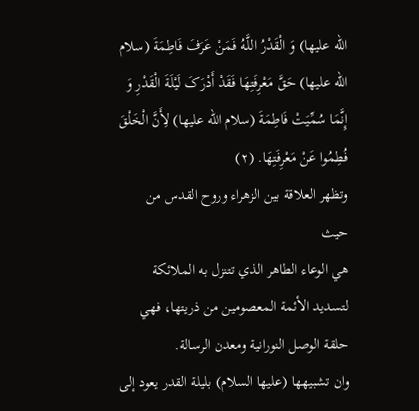الله علیها) وَ الْقَدْرُ اللَّـهُ فَمَنْ عَرَفَ فَاطِمَةَ (سلام الله علیها) حَقَّ مَعْرِفَتِهَا فَقَدْ أَدْرَکَ لَیْلَةَ الْقَدْرِ وَ إِنَّمَا سُمِّیَتْ فَاطِمَةَ (سلام الله علیها) لِأَنَّ الْخَلْقَ فُطِمُوا عَنْ مَعْرِفَتِهَا. (٢)
وتظهر العلاقة بين الزهراء وروح القدس من حيث
هي الوعاء الطاهر الذي تتنزل به الملائكة لتسديد الأئمة المعصومين من ذريتها، فهي حلقة الوصل النورانية ومعدن الرسالة.
وان تشبيهها (عليها السلام) بليلة القدر يعود إلى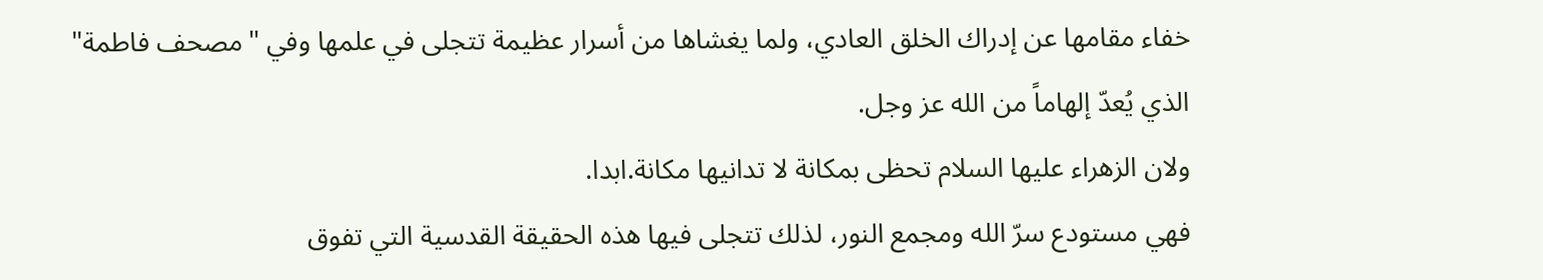خفاء مقامها عن إدراك الخلق العادي، ولما يغشاها من أسرار عظيمة تتجلى في علمها وفي "مصحف فاطمة" الذي يُعدّ إلهاماً من الله عز وجل.
ولان الزهراء عليها السلام تحظى بمكانة لا تدانيها مكانة.ابدا.
فهي مستودع سرّ الله ومجمع النور، لذلك تتجلى فيها هذه الحقيقة القدسية التي تفوق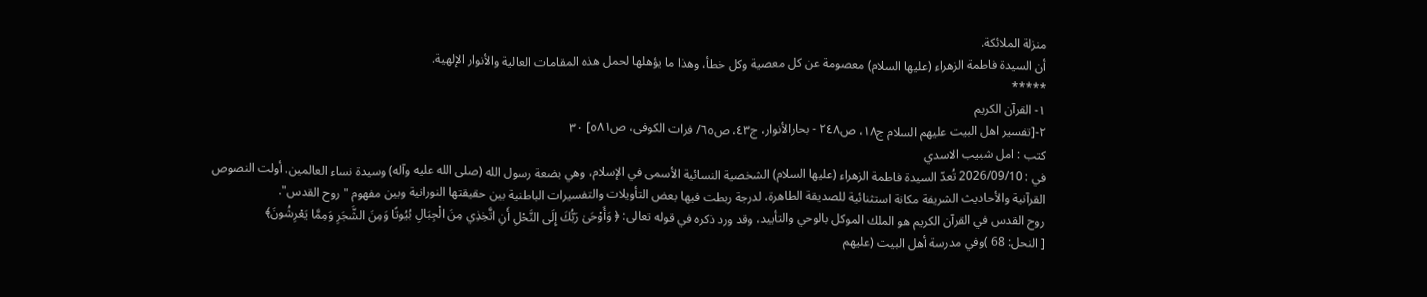منزلة الملائكة.
أن السيدة فاطمة الزهراء (عليها السلام) معصومة عن كل معصية وكل خطأ، وهذا ما يؤهلها لحمل هذه المقامات العالية والأنوار الإلهية.
*****
١- القرآن الكريم
٢-[تفسير اهل البيت عليهم السلام ج١٨، ص٢٤٨ - بحارالأنوار، ج٤٣، ص٦٥/ فرات الکوفی، ص٥٨١] ٣٠
كتب : امل شبيب الاسدي
في : 2026/09/10 تُعدّ السيدة فاطمة الزهراء (عليها السلام) الشخصية النسائية الأسمى في الإسلام، وهي بضعة رسول الله (صلى الله عليه وآله) وسيدة نساء العالمين. أولت النصوص القرآنية والأحاديث الشريفة مكانة استثنائية للصديقة الطاهرة، لدرجة ربطت فيها بعض التأويلات والتفسيرات الباطنية بين حقيقتها النورانية وبين مفهوم "روح القدس".
روح القدس في القرآن الكريم هو الملك الموكل بالوحي والتأييد، وقد ورد ذكره في قوله تعالى: ﴿ وَأَوْحَىٰ رَبُّكَ إِلَى النَّحْلِ أَنِ اتَّخِذِي مِنَ الْجِبَالِ بُيُوتًا وَمِنَ الشَّجَرِ وَمِمَّا يَعْرِشُونَ﴾
[ النحل: 68 )وفي مدرسة أهل البيت (عليهم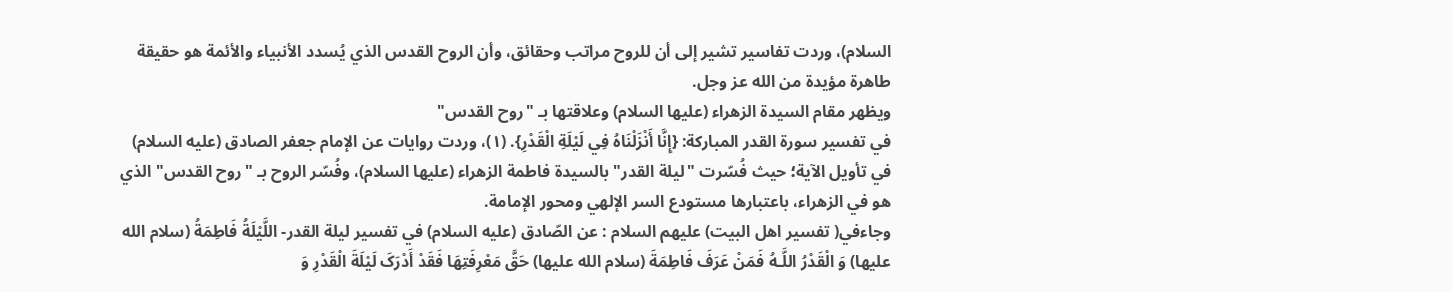السلام)، وردت تفاسير تشير إلى أن للروح مراتب وحقائق، وأن الروح القدس الذي يُسدد الأنبياء والأئمة هو حقيقة طاهرة مؤيدة من الله عز وجل.
ويظهر مقام السيدة الزهراء (عليها السلام) وعلاقتها بـ "روح القدس"
في تفسير سورة القدر المباركة: {إِنَّا أَنْزَلْنَاهُ فِي لَيْلَةِ الْقَدْرِ}. (١)، وردت روايات عن الإمام جعفر الصادق (عليه السلام) في تأويل الآية؛ حيث فُسّرت "ليلة القدر" بالسيدة فاطمة الزهراء (عليها السلام)، وفُسّر الروح بـ "روح القدس" الذي هو في الزهراء، باعتبارها مستودع السر الإلهي ومحور الإمامة.
وجاءفي( تفسير اهل البيت) عليهم السلام : عن الصّادق (علیه السلام) في تفسير ليلة القدر- اللَّیْلَةُ فَاطِمَةُ (سلام الله علیها) وَ الْقَدْرُ اللَّـهُ فَمَنْ عَرَفَ فَاطِمَةَ (سلام الله علیها) حَقَّ مَعْرِفَتِهَا فَقَدْ أَدْرَکَ لَیْلَةَ الْقَدْرِ وَ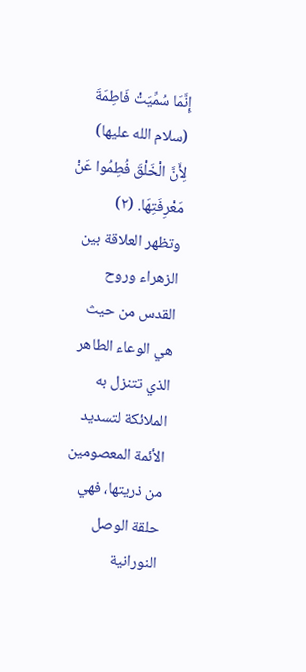إِنَّمَا سُمِّیَتْ فَاطِمَةَ (سلام الله علیها) لِأَنَّ الْخَلْقَ فُطِمُوا عَنْ مَعْرِفَتِهَا. (٢)
وتظهر العلاقة بين الزهراء وروح القدس من حيث
هي الوعاء الطاهر الذي تتنزل به الملائكة لتسديد الأئمة المعصومين من ذريتها، فهي حلقة الوصل النورانية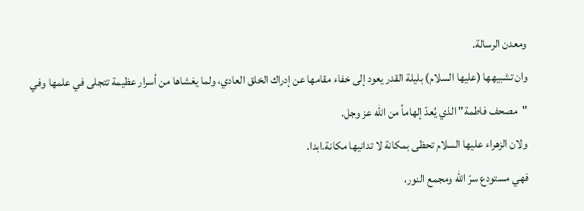ومعدن الرسالة.
وان تشبيهها (عليها السلام) بليلة القدر يعود إلى خفاء مقامها عن إدراك الخلق العادي، ولما يغشاها من أسرار عظيمة تتجلى في علمها وفي "مصحف فاطمة" الذي يُعدّ إلهاماً من الله عز وجل.
ولان الزهراء عليها السلام تحظى بمكانة لا تدانيها مكانة.ابدا.
فهي مستودع سرّ الله ومجمع النور،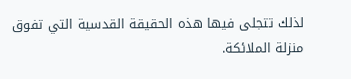لذلك تتجلى فيها هذه الحقيقة القدسية التي تفوق منزلة الملائكة.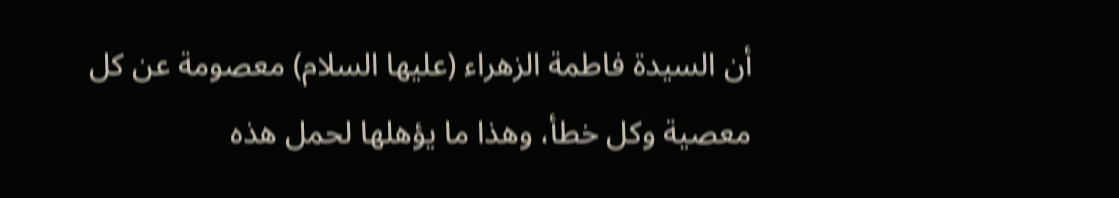أن السيدة فاطمة الزهراء (عليها السلام) معصومة عن كل معصية وكل خطأ، وهذا ما يؤهلها لحمل هذه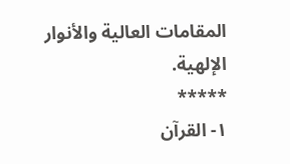المقامات العالية والأنوار الإلهية.
*****
١- القرآن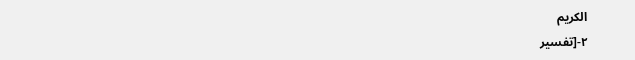الكريم
٢-[تفسير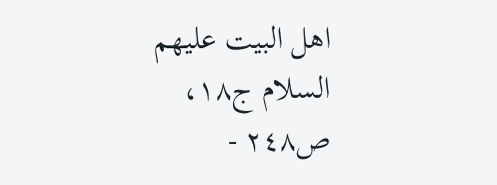اهل البيت عليهم السلام ج١٨، ص٢٤٨ -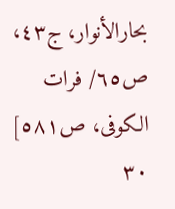بحارالأنوار، ج٤٣، ص٦٥/ فرات الکوفی، ص٥٨١] ٣٠